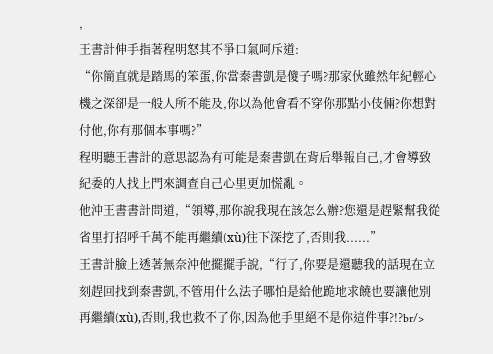,
王書計伸手指著程明怒其不爭口氣呵斥道:
“你簡直就是踏馬的笨蛋,你當秦書凱是傻子嗎?那家伙雖然年紀輕心機之深卻是一般人所不能及,你以為他會看不穿你那點小伎倆?你想對付他,你有那個本事嗎?”
程明聽王書計的意思認為有可能是秦書凱在背后舉報自己,才會導致紀委的人找上門來調查自己心里更加慌亂。
他沖王書書計問道,“領導,那你說我現在該怎么辦?您還是趕緊幫我從省里打招呼千萬不能再繼續(xù)往下深挖了,否則我......”
王書計臉上透著無奈沖他擺擺手說,“行了,你要是還聽我的話現在立刻趕回找到秦書凱,不管用什么法子哪怕是給他跪地求饒也要讓他別再繼續(xù),否則,我也救不了你,因為他手里絕不是你這件事?!?br/>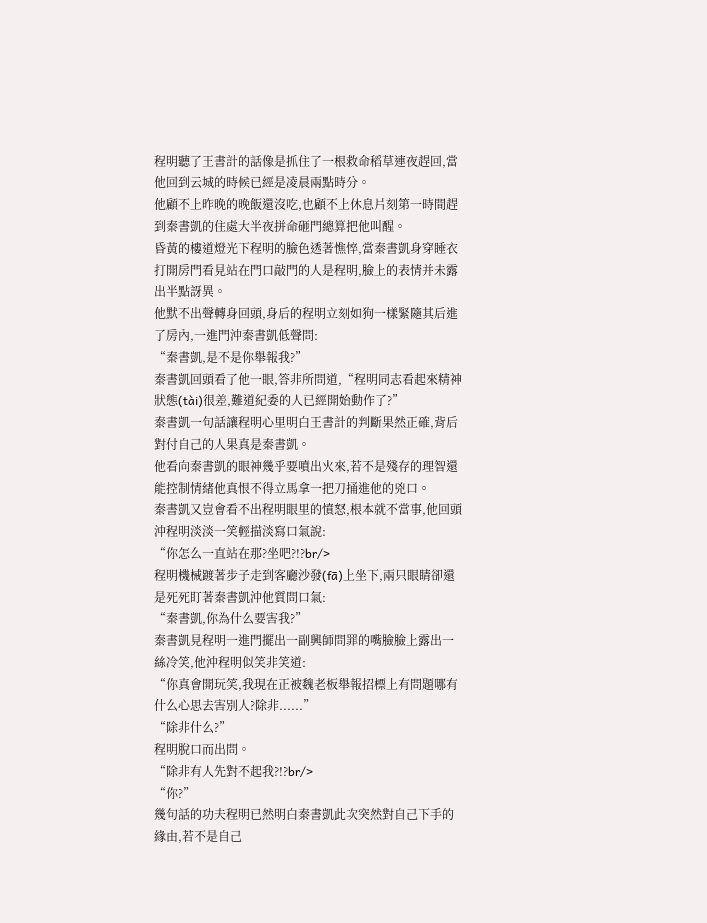程明聽了王書計的話像是抓住了一根救命稻草連夜趕回,當他回到云城的時候已經是凌晨兩點時分。
他顧不上昨晚的晚飯還沒吃,也顧不上休息片刻第一時間趕到秦書凱的住處大半夜拼命砸門總算把他叫醒。
昏黃的樓道燈光下程明的臉色透著憔悴,當秦書凱身穿睡衣打開房門看見站在門口敲門的人是程明,臉上的表情并未露出半點訝異。
他默不出聲轉身回頭,身后的程明立刻如狗一樣緊隨其后進了房內,一進門沖秦書凱低聲問:
“秦書凱,是不是你舉報我?”
秦書凱回頭看了他一眼,答非所問道,“程明同志看起來精神狀態(tài)很差,難道紀委的人已經開始動作了?”
秦書凱一句話讓程明心里明白王書計的判斷果然正確,背后對付自己的人果真是秦書凱。
他看向秦書凱的眼神幾乎要噴出火來,若不是殘存的理智還能控制情緒他真恨不得立馬拿一把刀捅進他的兇口。
秦書凱又豈會看不出程明眼里的憤怒,根本就不當事,他回頭沖程明淡淡一笑輕描淡寫口氣說:
“你怎么一直站在那?坐吧?!?br/>
程明機械踱著步子走到客廳沙發(fā)上坐下,兩只眼睛卻還是死死盯著秦書凱沖他質問口氣:
“秦書凱,你為什么要害我?”
秦書凱見程明一進門擺出一副興師問罪的嘴臉臉上露出一絲冷笑,他沖程明似笑非笑道:
“你真會開玩笑,我現在正被魏老板舉報招標上有問題哪有什么心思去害別人?除非......”
“除非什么?”
程明脫口而出問。
“除非有人先對不起我?!?br/>
“你?”
幾句話的功夫程明已然明白秦書凱此次突然對自己下手的緣由,若不是自己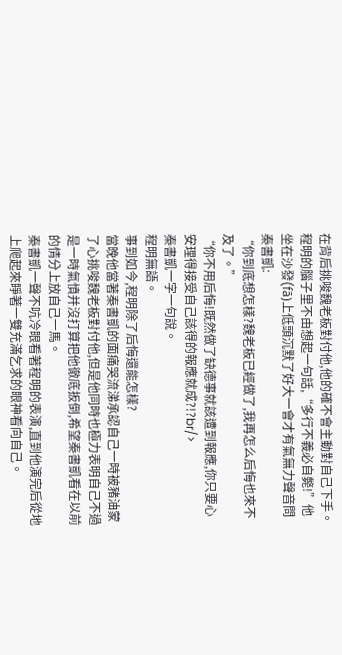在背后挑唆魏老板對付他,他的確不會主動對自己下手。
程明的腦子里不由想起一句話,“多行不義必自斃!”他坐在沙發(fā)上低頭沉默了好大一會才有氣無力聲音問秦書凱:
“你到底想怎樣?魏老板已經做了,我再怎么后悔也來不及了。”
“你不用后悔!既然做了缺德事就該遭到報應,你只要心安理得接受自己該得的報應就成?!?br/>
秦書凱一字一句說。
程明無語。
事到如今,程明除了后悔還能怎樣?
當晚他當著秦書凱的面痛哭流涕承認自己一時被豬油蒙了心挑唆魏老板對付他,但是他同時也極力表明自己不過是一時氣憤并沒打算把他徹底扳倒,希望秦書凱看在以前的情分上放自己一馬。
秦書凱一聲不吭冷眼看著程明的表演,直到他演完后從地上爬起來睜著一雙充滿乞求的眼神看向自己。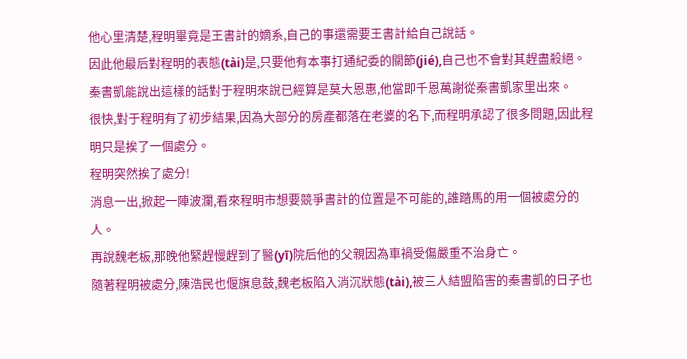他心里清楚,程明畢竟是王書計的嫡系,自己的事還需要王書計給自己說話。
因此他最后對程明的表態(tài)是,只要他有本事打通紀委的關節(jié),自己也不會對其趕盡殺絕。
秦書凱能說出這樣的話對于程明來說已經算是莫大恩惠,他當即千恩萬謝從秦書凱家里出來。
很快,對于程明有了初步結果,因為大部分的房產都落在老婆的名下,而程明承認了很多問題,因此程明只是挨了一個處分。
程明突然挨了處分!
消息一出,掀起一陣波瀾,看來程明市想要競爭書計的位置是不可能的,誰踏馬的用一個被處分的人。
再說魏老板,那晚他緊趕慢趕到了醫(yī)院后他的父親因為車禍受傷嚴重不治身亡。
隨著程明被處分,陳浩民也偃旗息鼓,魏老板陷入消沉狀態(tài),被三人結盟陷害的秦書凱的日子也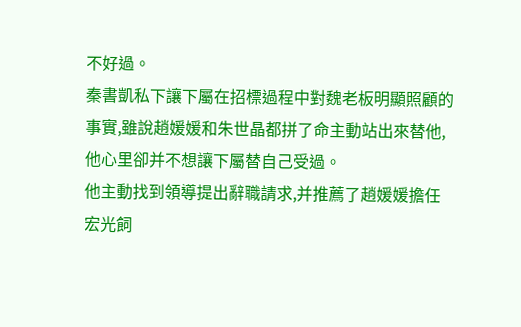不好過。
秦書凱私下讓下屬在招標過程中對魏老板明顯照顧的事實,雖說趙媛媛和朱世晶都拼了命主動站出來替他,他心里卻并不想讓下屬替自己受過。
他主動找到領導提出辭職請求,并推薦了趙媛媛擔任宏光飼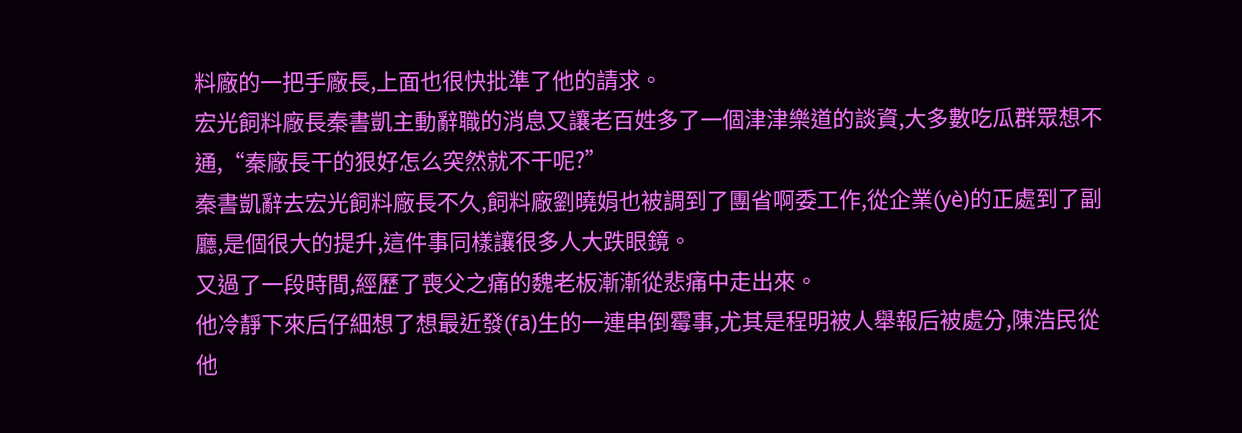料廠的一把手廠長,上面也很快批準了他的請求。
宏光飼料廠長秦書凱主動辭職的消息又讓老百姓多了一個津津樂道的談資,大多數吃瓜群眾想不通,“秦廠長干的狠好怎么突然就不干呢?”
秦書凱辭去宏光飼料廠長不久,飼料廠劉曉娟也被調到了團省啊委工作,從企業(yè)的正處到了副廳,是個很大的提升,這件事同樣讓很多人大跌眼鏡。
又過了一段時間,經歷了喪父之痛的魏老板漸漸從悲痛中走出來。
他冷靜下來后仔細想了想最近發(fā)生的一連串倒霉事,尤其是程明被人舉報后被處分,陳浩民從他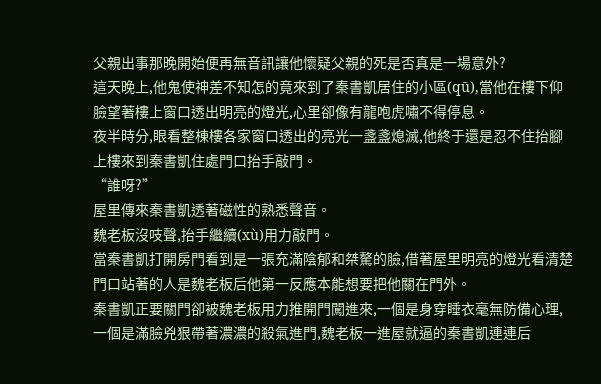父親出事那晚開始便再無音訊讓他懷疑父親的死是否真是一場意外?
這天晚上,他鬼使神差不知怎的竟來到了秦書凱居住的小區(qū),當他在樓下仰臉望著樓上窗口透出明亮的燈光,心里卻像有龍咆虎嘯不得停息。
夜半時分,眼看整棟樓各家窗口透出的亮光一盞盞熄滅,他終于還是忍不住抬腳上樓來到秦書凱住處門口抬手敲門。
“誰呀?”
屋里傳來秦書凱透著磁性的熟悉聲音。
魏老板沒吱聲,抬手繼續(xù)用力敲門。
當秦書凱打開房門看到是一張充滿陰郁和桀驁的臉,借著屋里明亮的燈光看清楚門口站著的人是魏老板后他第一反應本能想要把他關在門外。
秦書凱正要關門卻被魏老板用力推開門闖進來,一個是身穿睡衣毫無防備心理,一個是滿臉兇狠帶著濃濃的殺氣進門,魏老板一進屋就逼的秦書凱連連后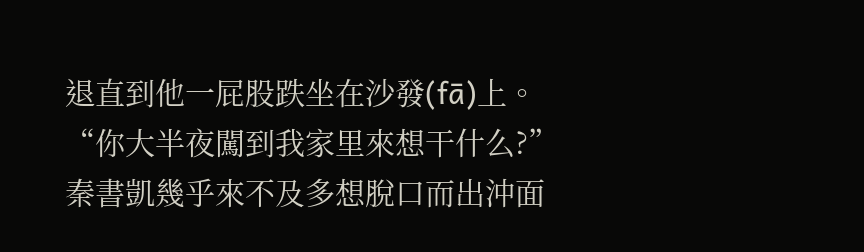退直到他一屁股跌坐在沙發(fā)上。
“你大半夜闖到我家里來想干什么?”
秦書凱幾乎來不及多想脫口而出沖面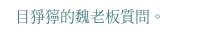目猙獰的魏老板質問。